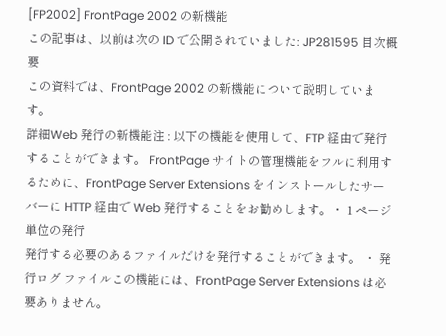[FP2002] FrontPage 2002 の新機能
この記事は、以前は次の ID で公開されていました: JP281595 目次概要
この資料では、FrontPage 2002 の新機能について説明しています。
詳細Web 発行の新機能注 : 以下の機能を使用して、FTP 経由で発行することができます。 FrontPage サイトの管理機能をフルに利用するために、FrontPage Server Extensions をインストールしたサーバーに HTTP 経由で Web 発行することをお勧めします。・ 1 ページ単位の発行
発行する必要のあるファイルだけを発行することができます。 ・ 発行ログ ファイルこの機能には、FrontPage Server Extensions は必要ありません。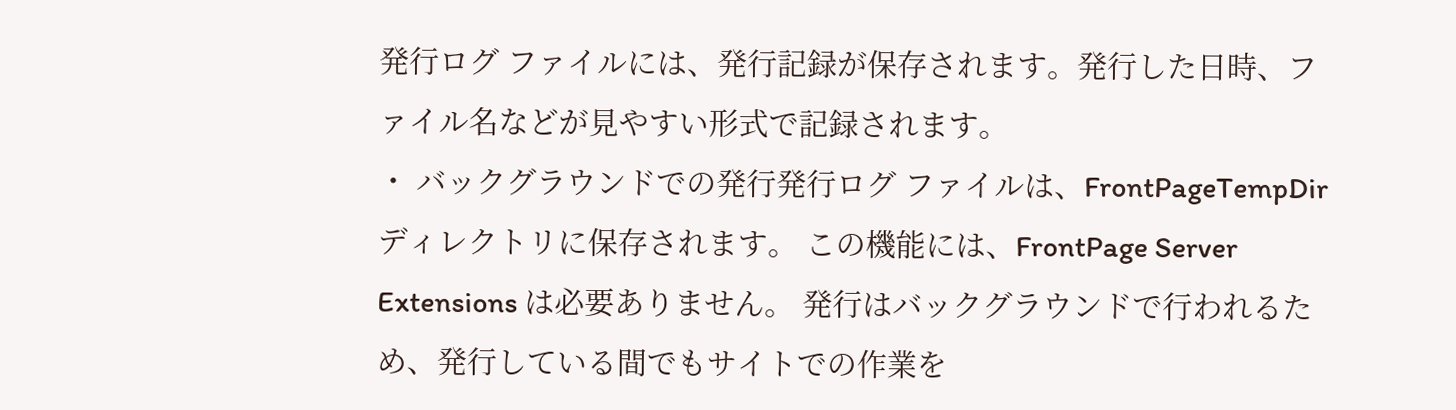発行ログ ファイルには、発行記録が保存されます。発行した日時、ファイル名などが見やすい形式で記録されます。
・ バックグラウンドでの発行発行ログ ファイルは、FrontPageTempDir ディレクトリに保存されます。 この機能には、FrontPage Server Extensions は必要ありません。 発行はバックグラウンドで行われるため、発行している間でもサイトでの作業を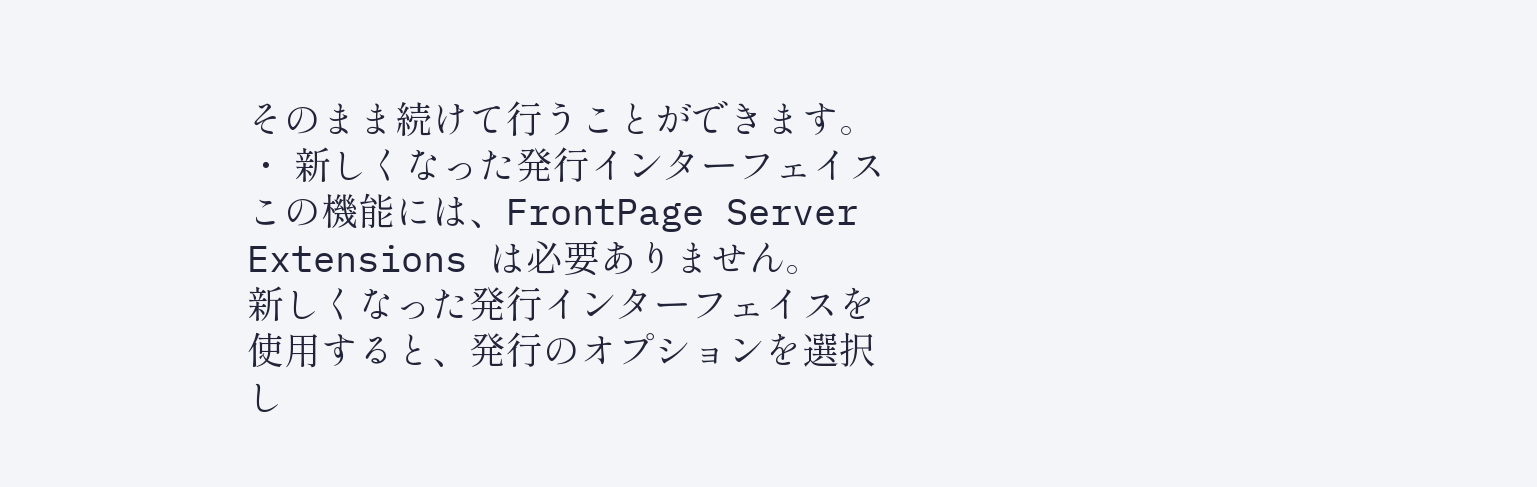そのまま続けて行うことができます。 ・ 新しくなった発行インターフェイスこの機能には、FrontPage Server Extensions は必要ありません。
新しくなった発行インターフェイスを使用すると、発行のオプションを選択し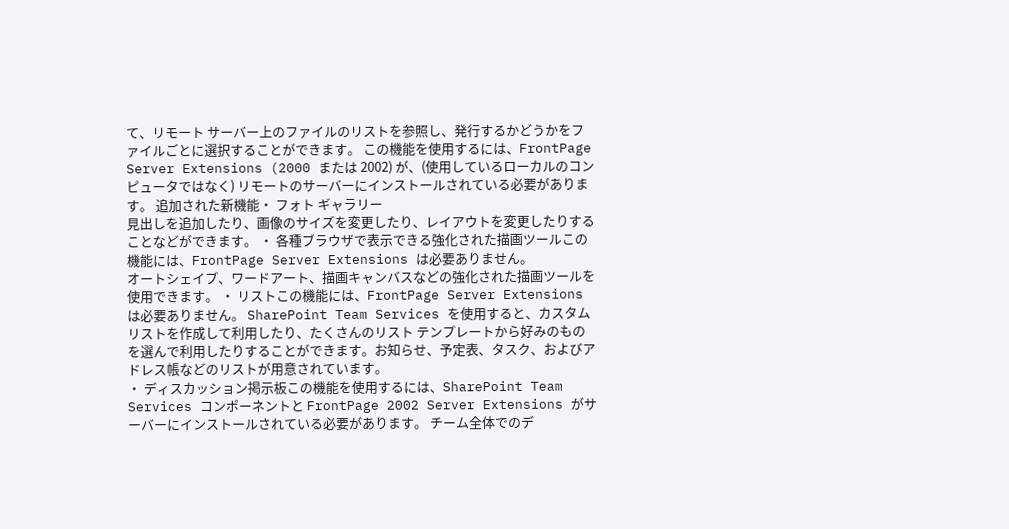て、リモート サーバー上のファイルのリストを参照し、発行するかどうかをファイルごとに選択することができます。 この機能を使用するには、FrontPage Server Extensions (2000 または 2002) が、(使用しているローカルのコンピュータではなく) リモートのサーバーにインストールされている必要があります。 追加された新機能・ フォト ギャラリー
見出しを追加したり、画像のサイズを変更したり、レイアウトを変更したりすることなどができます。 ・ 各種ブラウザで表示できる強化された描画ツールこの機能には、FrontPage Server Extensions は必要ありません。
オートシェイプ、ワードアート、描画キャンバスなどの強化された描画ツールを使用できます。 ・ リストこの機能には、FrontPage Server Extensions は必要ありません。 SharePoint Team Services を使用すると、カスタム リストを作成して利用したり、たくさんのリスト テンプレートから好みのものを選んで利用したりすることができます。お知らせ、予定表、タスク、およびアドレス帳などのリストが用意されています。
・ ディスカッション掲示板この機能を使用するには、SharePoint Team Services コンポーネントと FrontPage 2002 Server Extensions がサーバーにインストールされている必要があります。 チーム全体でのデ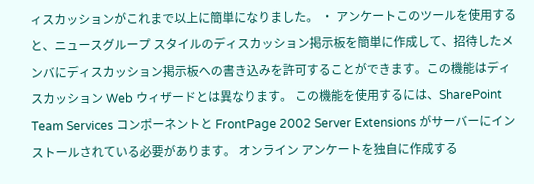ィスカッションがこれまで以上に簡単になりました。 ・ アンケートこのツールを使用すると、ニュースグループ スタイルのディスカッション掲示板を簡単に作成して、招待したメンバにディスカッション掲示板への書き込みを許可することができます。この機能はディスカッション Web ウィザードとは異なります。 この機能を使用するには、SharePoint Team Services コンポーネントと FrontPage 2002 Server Extensions がサーバーにインストールされている必要があります。 オンライン アンケートを独自に作成する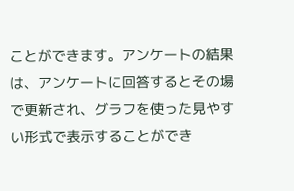ことができます。アンケートの結果は、アンケートに回答するとその場で更新され、グラフを使った見やすい形式で表示することができ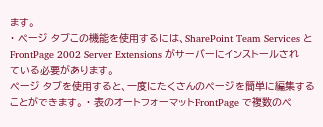ます。
・ ページ タブこの機能を使用するには、SharePoint Team Services と FrontPage 2002 Server Extensions がサーバーにインストールされている必要があります。
ページ タブを使用すると、一度にたくさんのページを簡単に編集することができます。 ・ 表のオートフォーマットFrontPage で複数のペ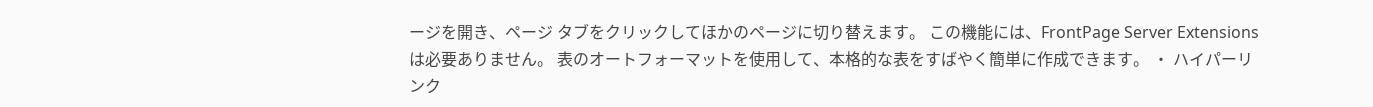ージを開き、ページ タブをクリックしてほかのページに切り替えます。 この機能には、FrontPage Server Extensions は必要ありません。 表のオートフォーマットを使用して、本格的な表をすばやく簡単に作成できます。 ・ ハイパーリンク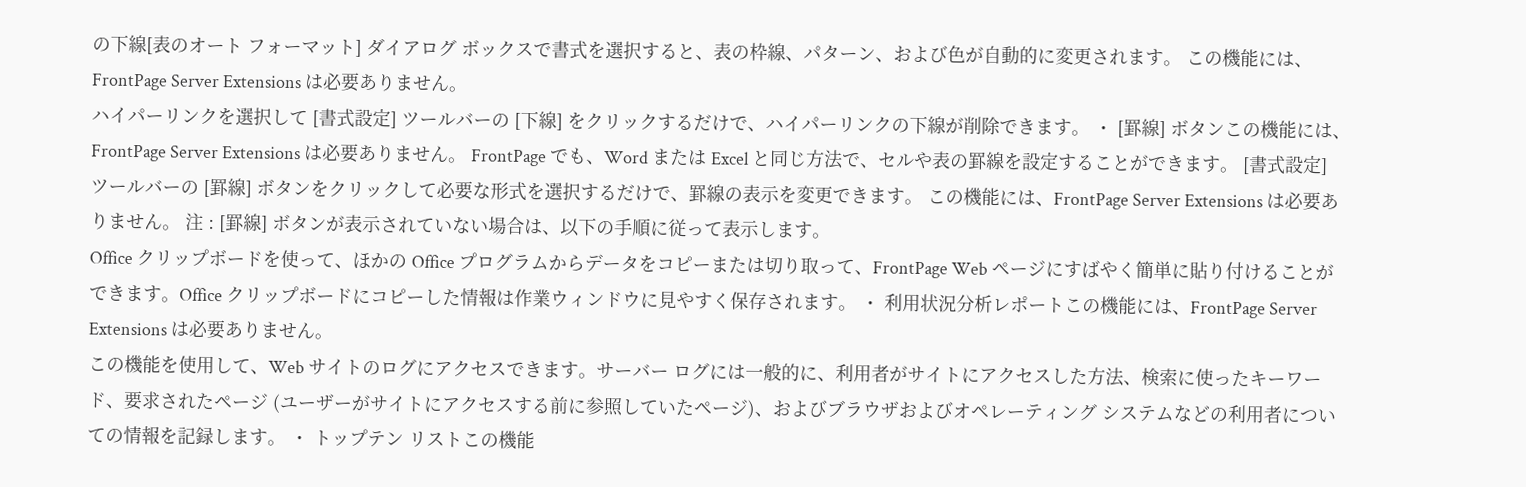の下線[表のオート フォーマット] ダイアログ ボックスで書式を選択すると、表の枠線、パターン、および色が自動的に変更されます。 この機能には、FrontPage Server Extensions は必要ありません。
ハイパーリンクを選択して [書式設定] ツールバーの [下線] をクリックするだけで、ハイパーリンクの下線が削除できます。 ・ [罫線] ボタンこの機能には、FrontPage Server Extensions は必要ありません。 FrontPage でも、Word または Excel と同じ方法で、セルや表の罫線を設定することができます。 [書式設定] ツールバーの [罫線] ボタンをクリックして必要な形式を選択するだけで、罫線の表示を変更できます。 この機能には、FrontPage Server Extensions は必要ありません。 注 : [罫線] ボタンが表示されていない場合は、以下の手順に従って表示します。
Office クリップボードを使って、ほかの Office プログラムからデータをコピーまたは切り取って、FrontPage Web ページにすばやく簡単に貼り付けることができます。Office クリップボードにコピーした情報は作業ウィンドウに見やすく保存されます。 ・ 利用状況分析レポートこの機能には、FrontPage Server Extensions は必要ありません。
この機能を使用して、Web サイトのログにアクセスできます。サーバー ログには一般的に、利用者がサイトにアクセスした方法、検索に使ったキーワード、要求されたページ (ユーザーがサイトにアクセスする前に参照していたページ)、およびブラウザおよびオペレーティング システムなどの利用者についての情報を記録します。 ・ トップテン リストこの機能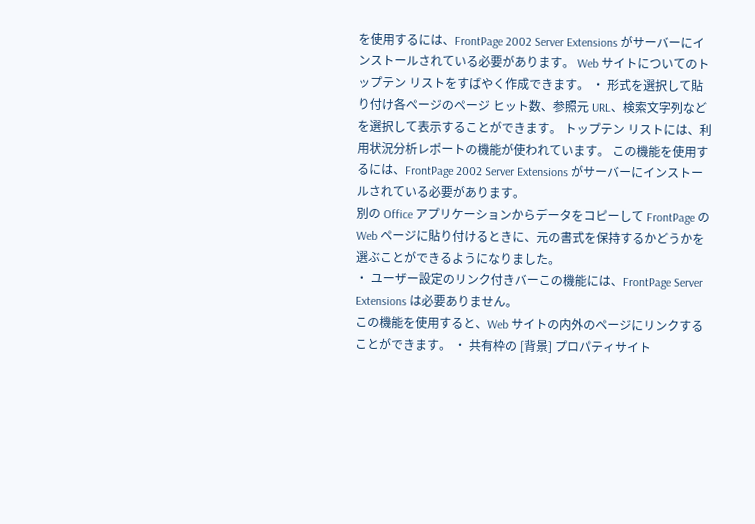を使用するには、FrontPage 2002 Server Extensions がサーバーにインストールされている必要があります。 Web サイトについてのトップテン リストをすばやく作成できます。 ・ 形式を選択して貼り付け各ページのページ ヒット数、参照元 URL、検索文字列などを選択して表示することができます。 トップテン リストには、利用状況分析レポートの機能が使われています。 この機能を使用するには、FrontPage 2002 Server Extensions がサーバーにインストールされている必要があります。
別の Office アプリケーションからデータをコピーして FrontPage の Web ページに貼り付けるときに、元の書式を保持するかどうかを選ぶことができるようになりました。
・ ユーザー設定のリンク付きバーこの機能には、FrontPage Server Extensions は必要ありません。
この機能を使用すると、Web サイトの内外のページにリンクすることができます。 ・ 共有枠の [背景] プロパティサイト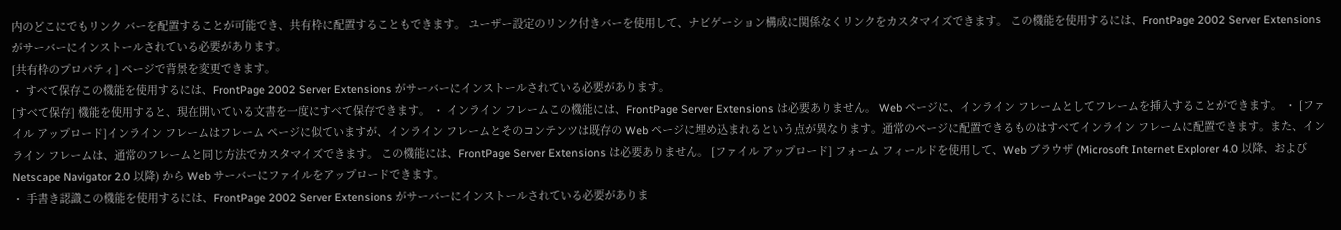内のどこにでもリンク バーを配置することが可能でき、共有枠に配置することもできます。 ユーザー設定のリンク付きバーを使用して、ナビゲーション構成に関係なくリンクをカスタマイズできます。 この機能を使用するには、FrontPage 2002 Server Extensions がサーバーにインストールされている必要があります。
[共有枠のプロパティ] ページで背景を変更できます。
・ すべて保存この機能を使用するには、FrontPage 2002 Server Extensions がサーバーにインストールされている必要があります。
[すべて保存] 機能を使用すると、現在開いている文書を一度にすべて保存できます。 ・ インライン フレームこの機能には、FrontPage Server Extensions は必要ありません。 Web ページに、インライン フレームとしてフレームを挿入することができます。 ・ [ファイル アップロード]インライン フレームはフレーム ページに似ていますが、インライン フレームとそのコンテンツは既存の Web ページに埋め込まれるという点が異なります。通常のページに配置できるものはすべてインライン フレームに配置できます。また、インライン フレームは、通常のフレームと同じ方法でカスタマイズできます。 この機能には、FrontPage Server Extensions は必要ありません。 [ファイル アップロード] フォーム フィールドを使用して、Web ブラウザ (Microsoft Internet Explorer 4.0 以降、および Netscape Navigator 2.0 以降) から Web サーバーにファイルをアップロードできます。
・ 手書き認識この機能を使用するには、FrontPage 2002 Server Extensions がサーバーにインストールされている必要がありま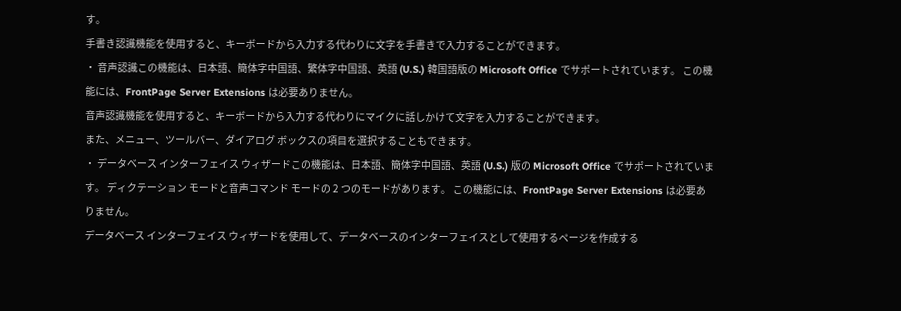す。
手書き認識機能を使用すると、キーボードから入力する代わりに文字を手書きで入力することができます。
・ 音声認識この機能は、日本語、簡体字中国語、繁体字中国語、英語 (U.S.) 韓国語版の Microsoft Office でサポートされています。 この機能には、FrontPage Server Extensions は必要ありません。
音声認識機能を使用すると、キーボードから入力する代わりにマイクに話しかけて文字を入力することができます。
また、メニュー、ツールバー、ダイアログ ボックスの項目を選択することもできます。
・ データベース インターフェイス ウィザードこの機能は、日本語、簡体字中国語、英語 (U.S.) 版の Microsoft Office でサポートされています。 ディクテーション モードと音声コマンド モードの 2 つのモードがあります。 この機能には、FrontPage Server Extensions は必要ありません。
データベース インターフェイス ウィザードを使用して、データベースのインターフェイスとして使用するページを作成する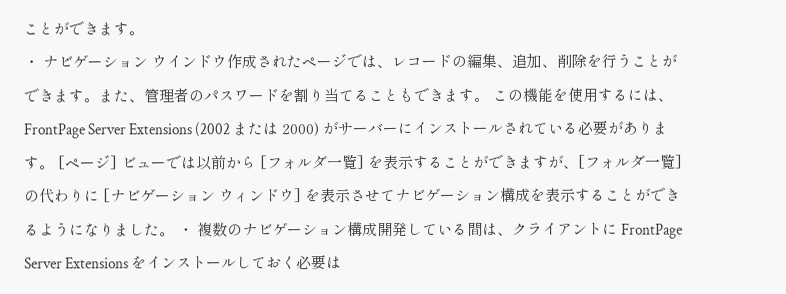ことができます。
・ ナビゲーション ウインドウ作成されたページでは、レコードの編集、追加、削除を行うことができます。また、管理者のパスワードを割り当てることもできます。 この機能を使用するには、FrontPage Server Extensions (2002 または 2000) がサーバーにインストールされている必要があります。 [ページ] ビューでは以前から [フォルダ一覧] を表示することができますが、[フォルダ一覧] の代わりに [ナビゲーション ウィンドウ] を表示させてナビゲーション構成を表示することができるようになりました。 ・ 複数のナビゲーション構成開発している間は、クライアントに FrontPage Server Extensions をインストールしておく必要は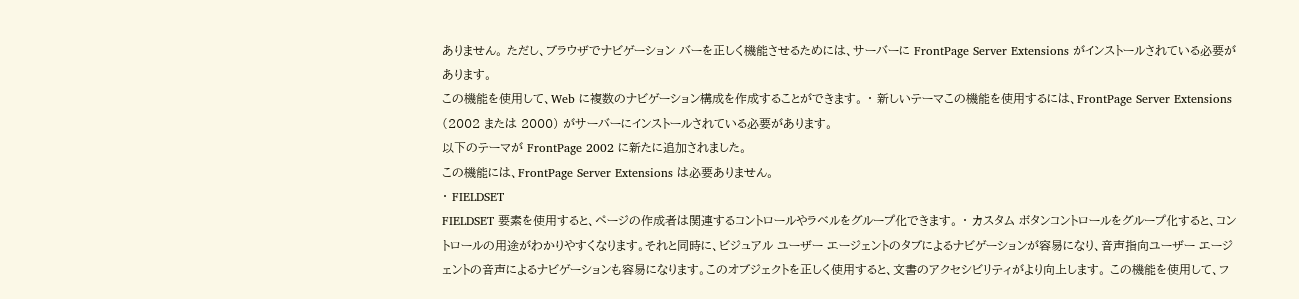ありません。 ただし、ブラウザでナビゲーション バーを正しく機能させるためには、サーバーに FrontPage Server Extensions がインストールされている必要があります。
この機能を使用して、Web に複数のナビゲーション構成を作成することができます。 ・ 新しいテーマこの機能を使用するには、FrontPage Server Extensions (2002 または 2000) がサーバーにインストールされている必要があります。
以下のテーマが FrontPage 2002 に新たに追加されました。
この機能には、FrontPage Server Extensions は必要ありません。
・ FIELDSET
FIELDSET 要素を使用すると、ページの作成者は関連するコントロールやラベルをグループ化できます。 ・ カスタム ボタンコントロールをグループ化すると、コントロールの用途がわかりやすくなります。それと同時に、ビジュアル ユーザー エージェントのタブによるナビゲーションが容易になり、音声指向ユーザー エージェントの音声によるナビゲーションも容易になります。このオブジェクトを正しく使用すると、文書のアクセシビリティがより向上します。 この機能を使用して、フ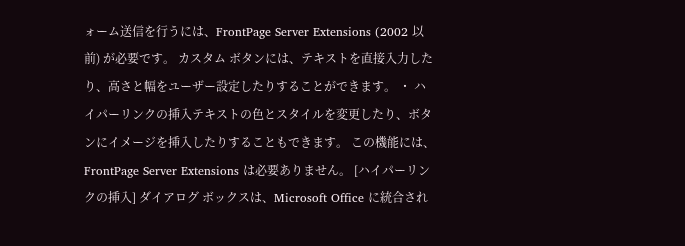ォーム送信を行うには、FrontPage Server Extensions (2002 以前) が必要です。 カスタム ボタンには、テキストを直接入力したり、高さと幅をユーザー設定したりすることができます。 ・ ハイパーリンクの挿入テキストの色とスタイルを変更したり、ボタンにイメージを挿入したりすることもできます。 この機能には、FrontPage Server Extensions は必要ありません。 [ハイパーリンクの挿入] ダイアログ ボックスは、Microsoft Office に統合され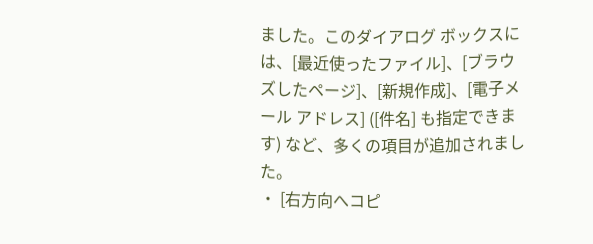ました。このダイアログ ボックスには、[最近使ったファイル]、[ブラウズしたページ]、[新規作成]、[電子メール アドレス] ([件名] も指定できます) など、多くの項目が追加されました。
・ [右方向へコピ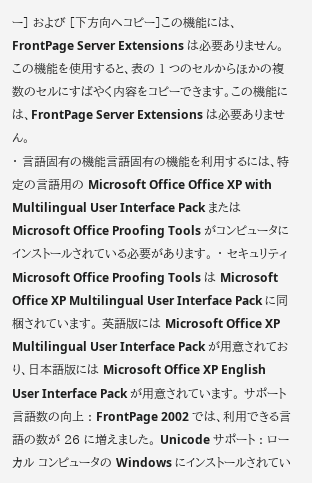ー] および [下方向へコピー]この機能には、FrontPage Server Extensions は必要ありません。
この機能を使用すると、表の 1 つのセルからほかの複数のセルにすばやく内容をコピーできます。この機能には、FrontPage Server Extensions は必要ありません。
・ 言語固有の機能言語固有の機能を利用するには、特定の言語用の Microsoft Office Office XP with Multilingual User Interface Pack または Microsoft Office Proofing Tools がコンピュータにインストールされている必要があります。 ・ セキュリティMicrosoft Office Proofing Tools は Microsoft Office XP Multilingual User Interface Pack に同梱されています。 英語版には Microsoft Office XP Multilingual User Interface Pack が用意されており、日本語版には Microsoft Office XP English User Interface Pack が用意されています。 サポート言語数の向上 : FrontPage 2002 では、利用できる言語の数が 26 に増えました。 Unicode サポート : ローカル コンピュータの Windows にインストールされてい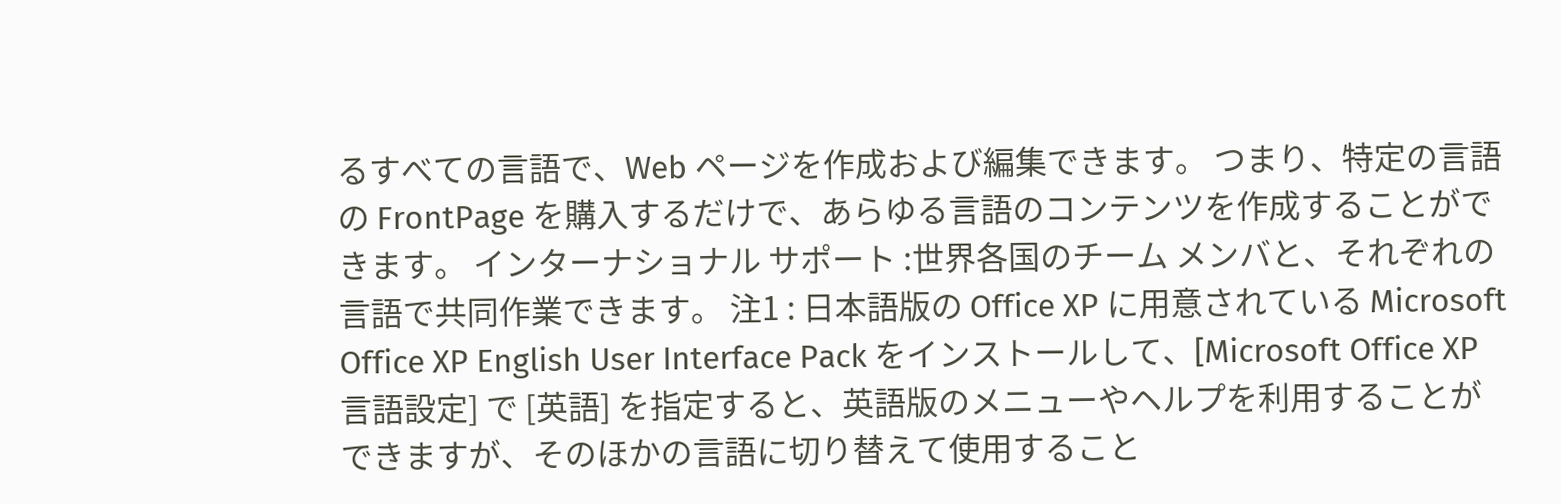るすべての言語で、Web ページを作成および編集できます。 つまり、特定の言語の FrontPage を購入するだけで、あらゆる言語のコンテンツを作成することができます。 インターナショナル サポート :世界各国のチーム メンバと、それぞれの言語で共同作業できます。 注1 : 日本語版の Office XP に用意されている Microsoft Office XP English User Interface Pack をインストールして、[Microsoft Office XP 言語設定] で [英語] を指定すると、英語版のメニューやヘルプを利用することができますが、そのほかの言語に切り替えて使用すること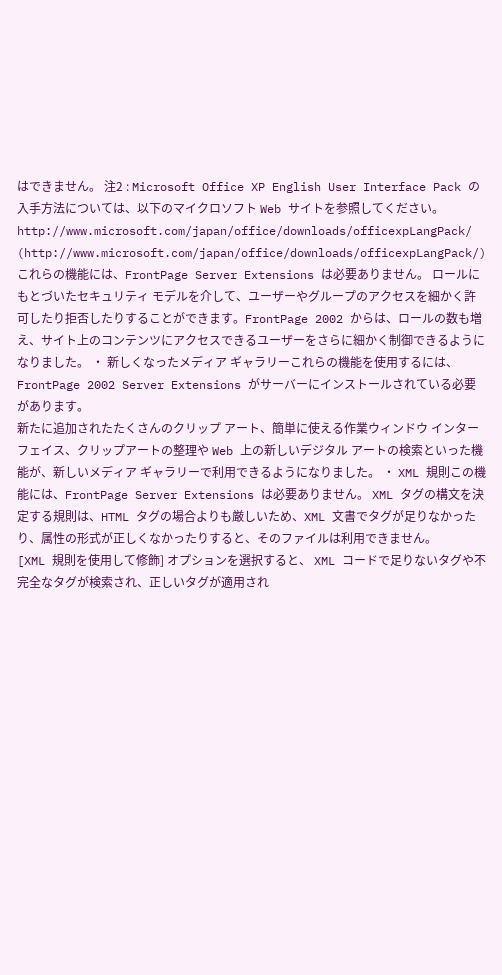はできません。 注2 : Microsoft Office XP English User Interface Pack の入手方法については、以下のマイクロソフト Web サイトを参照してください。http://www.microsoft.com/japan/office/downloads/officexpLangPack/ (http://www.microsoft.com/japan/office/downloads/officexpLangPack/) これらの機能には、FrontPage Server Extensions は必要ありません。 ロールにもとづいたセキュリティ モデルを介して、ユーザーやグループのアクセスを細かく許可したり拒否したりすることができます。FrontPage 2002 からは、ロールの数も増え、サイト上のコンテンツにアクセスできるユーザーをさらに細かく制御できるようになりました。 ・ 新しくなったメディア ギャラリーこれらの機能を使用するには、FrontPage 2002 Server Extensions がサーバーにインストールされている必要があります。
新たに追加されたたくさんのクリップ アート、簡単に使える作業ウィンドウ インターフェイス、クリップアートの整理や Web 上の新しいデジタル アートの検索といった機能が、新しいメディア ギャラリーで利用できるようになりました。 ・ XML 規則この機能には、FrontPage Server Extensions は必要ありません。 XML タグの構文を決定する規則は、HTML タグの場合よりも厳しいため、XML 文書でタグが足りなかったり、属性の形式が正しくなかったりすると、そのファイルは利用できません。
[XML 規則を使用して修飾] オプションを選択すると、 XML コードで足りないタグや不完全なタグが検索され、正しいタグが適用され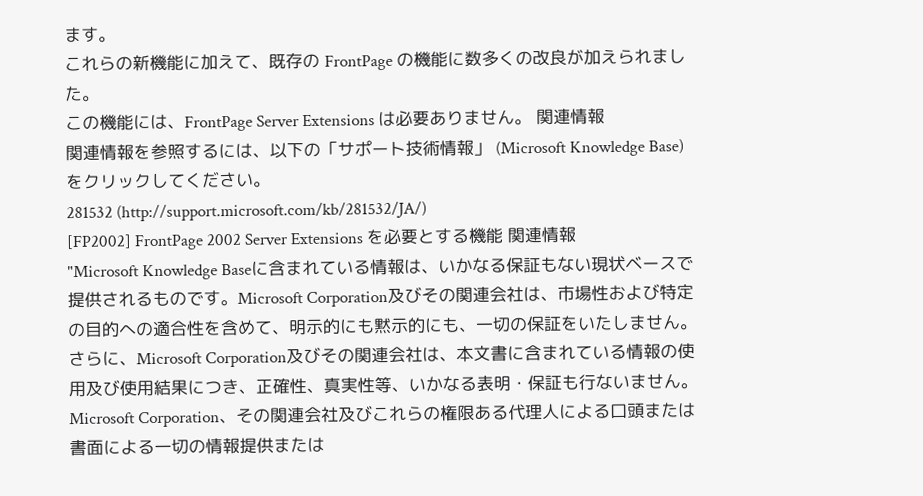ます。
これらの新機能に加えて、既存の FrontPage の機能に数多くの改良が加えられました。
この機能には、FrontPage Server Extensions は必要ありません。 関連情報
関連情報を参照するには、以下の「サポート技術情報」 (Microsoft Knowledge Base) をクリックしてください。
281532 (http://support.microsoft.com/kb/281532/JA/)
[FP2002] FrontPage 2002 Server Extensions を必要とする機能 関連情報
"Microsoft Knowledge Baseに含まれている情報は、いかなる保証もない現状ベースで提供されるものです。Microsoft Corporation及びその関連会社は、市場性および特定の目的への適合性を含めて、明示的にも黙示的にも、一切の保証をいたしません。さらに、Microsoft Corporation及びその関連会社は、本文書に含まれている情報の使用及び使用結果につき、正確性、真実性等、いかなる表明・保証も行ないません。Microsoft Corporation、その関連会社及びこれらの権限ある代理人による口頭または書面による一切の情報提供または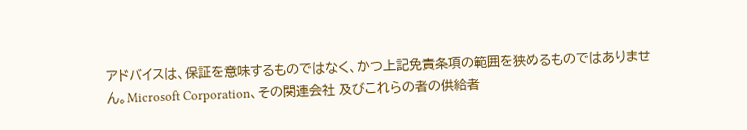アドバイスは、保証を意味するものではなく、かつ上記免責条項の範囲を狭めるものではありません。Microsoft Corporation、その関連会社 及びこれらの者の供給者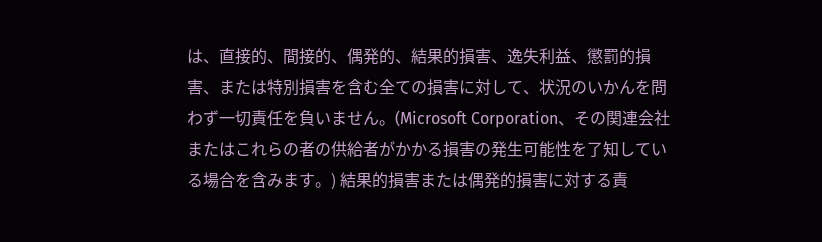は、直接的、間接的、偶発的、結果的損害、逸失利益、懲罰的損害、または特別損害を含む全ての損害に対して、状況のいかんを問わず一切責任を負いません。(Microsoft Corporation、その関連会社 またはこれらの者の供給者がかかる損害の発生可能性を了知している場合を含みます。) 結果的損害または偶発的損害に対する責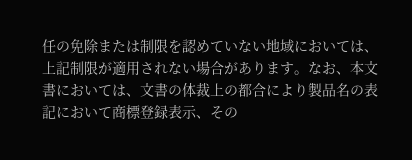任の免除または制限を認めていない地域においては、上記制限が適用されない場合があります。なお、本文書においては、文書の体裁上の都合により製品名の表記において商標登録表示、その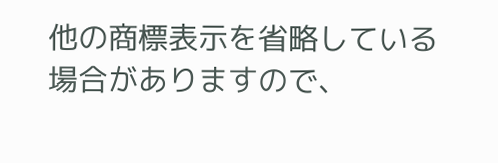他の商標表示を省略している場合がありますので、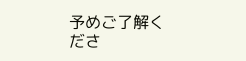予めご了解くださ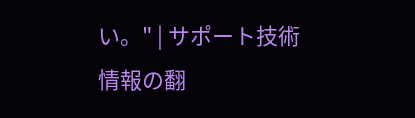い。" | サポート技術情報の翻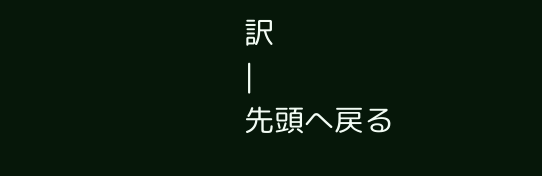訳
|
先頭へ戻る